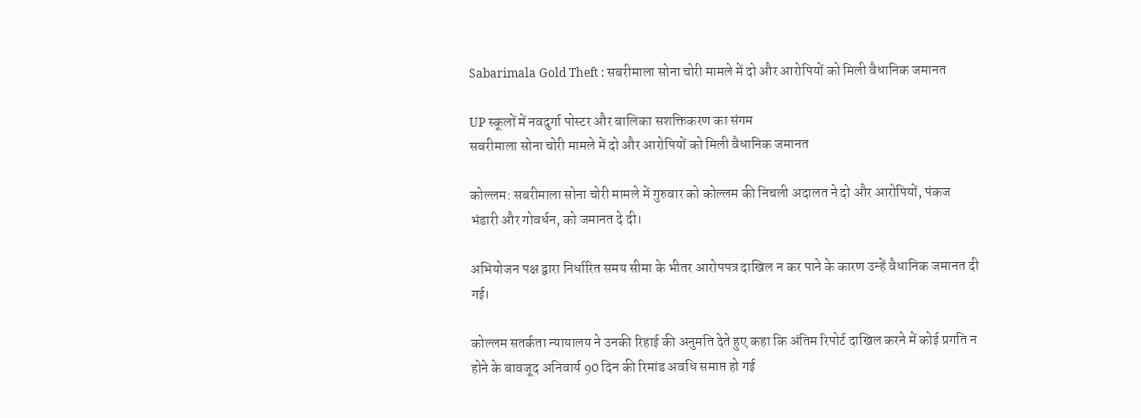Sabarimala Gold Theft : सबरीमाला सोना चोरी मामले में दो और आरोपियों को मिली वैधानिक जमानत

UP स्कूलों में नवदुर्गा पोस्टर और बालिका सशक्तिकरण का संगम
सबरीमाला सोना चोरी मामले में दो और आरोपियों को मिली वैधानिक जमानत

कोल्लम: सबरीमाला सोना चोरी मामले में गुरुवार को कोल्लम की निचली अदालत ने दो और आरोपियों, पंकज भंडारी और गोवर्धन, को जमानत दे दी।

अभियोजन पक्ष द्वारा निर्धारित समय सीमा के भीतर आरोपपत्र दाखिल न कर पाने के कारण उन्हें वैधानिक जमानत दी गई।

कोल्लम सतर्कता न्यायालय ने उनकी रिहाई की अनुमति देते हुए कहा कि अंतिम रिपोर्ट दाखिल करने में कोई प्रगति न होने के बावजूद अनिवार्य 90 दिन की रिमांड अवधि समाप्त हो गई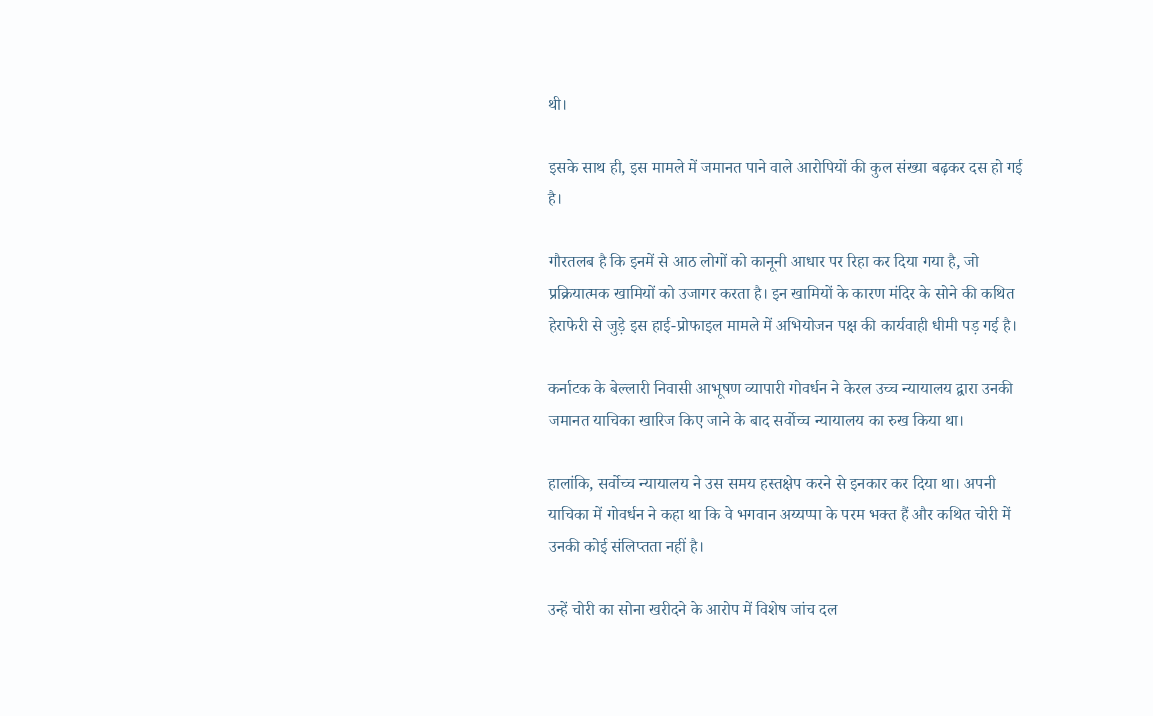थी।

इसके साथ ही, इस मामले में जमानत पाने वाले आरोपियों की कुल संख्या बढ़कर दस हो गई है।

गौरतलब है कि इनमें से आठ लोगों को कानूनी आधार पर रिहा कर दिया गया है, जो प्रक्रियात्मक खामियों को उजागर करता है। इन खामियों के कारण मंदिर के सोने की कथित हेराफेरी से जुड़े इस हाई-प्रोफाइल मामले में अभियोजन पक्ष की कार्यवाही धीमी पड़ गई है।

कर्नाटक के बेल्लारी निवासी आभूषण व्यापारी गोवर्धन ने केरल उच्च न्यायालय द्वारा उनकी जमानत याचिका खारिज किए जाने के बाद सर्वोच्च न्यायालय का रुख किया था।

हालांकि, सर्वोच्च न्यायालय ने उस समय हस्तक्षेप करने से इनकार कर दिया था। अपनी याचिका में गोवर्धन ने कहा था कि वे भगवान अय्यप्पा के परम भक्त हैं और कथित चोरी में उनकी कोई संलिप्तता नहीं है।

उन्हें चोरी का सोना खरीदने के आरोप में विशेष जांच दल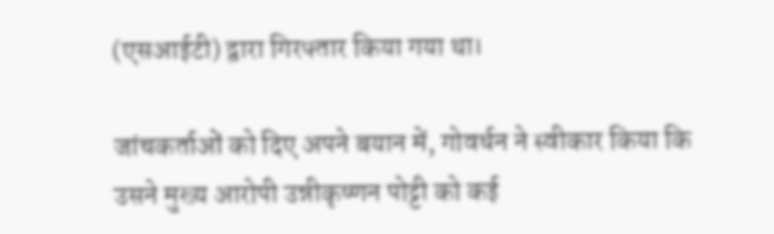(एसआईटी) द्वारा गिरफ्तार किया गया था।

जांचकर्ताओं को दिए अपने बयान में, गोवर्धन ने स्वीकार किया कि उसने मुख्य आरोपी उन्नीकृष्णन पोट्टी को कई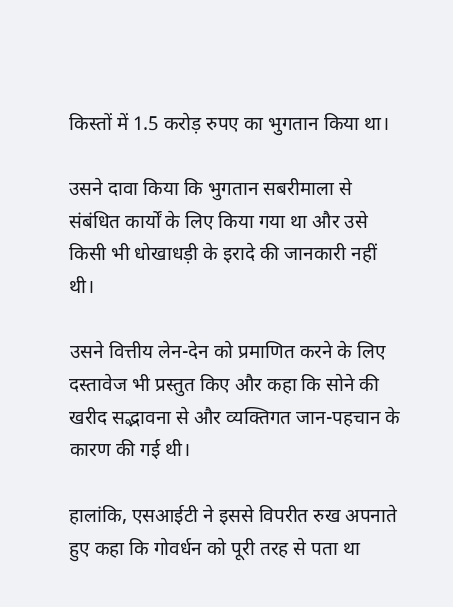किस्तों में 1.5 करोड़ रुपए का भुगतान किया था।

उसने दावा किया कि भुगतान सबरीमाला से संबंधित कार्यों के लिए किया गया था और उसे किसी भी धोखाधड़ी के इरादे की जानकारी नहीं थी।

उसने वित्तीय लेन-देन को प्रमाणित करने के लिए दस्तावेज भी प्रस्तुत किए और कहा कि सोने की खरीद सद्भावना से और व्यक्तिगत जान-पहचान के कारण की गई थी।

हालांकि, एसआईटी ने इससे विपरीत रुख अपनाते हुए कहा कि गोवर्धन को पूरी तरह से पता था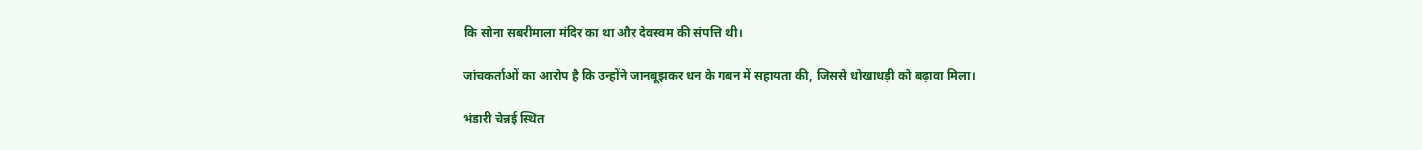कि सोना सबरीमाला मंदिर का था और देवस्वम की संपत्ति थी।

जांचकर्ताओं का आरोप है कि उन्होंने जानबूझकर धन के गबन में सहायता की, जिससे धोखाधड़ी को बढ़ावा मिला।

भंडारी चेन्नई स्थित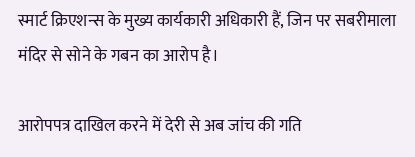स्मार्ट क्रिएशन्स के मुख्य कार्यकारी अधिकारी हैं, जिन पर सबरीमाला मंदिर से सोने के गबन का आरोप है।

आरोपपत्र दाखिल करने में देरी से अब जांच की गति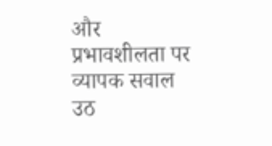और प्रभावशीलता पर व्यापक सवाल उठ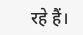रहे हैं।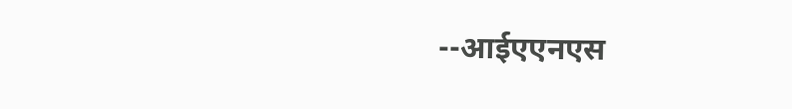--आईएएनएस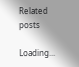Related posts

Loading...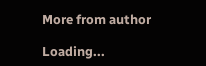More from author

Loading...